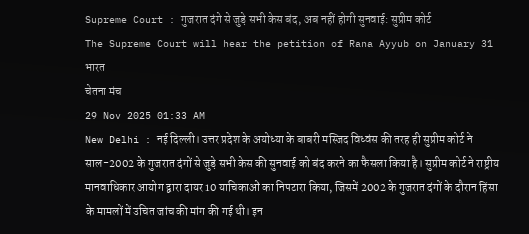Supreme Court : गुजरात दंगे से जुड़े सभी केस बंद, अब नहीं होगी सुनवाई: सुप्रीम कोर्ट
The Supreme Court will hear the petition of Rana Ayyub on January 31
भारत
चेतना मंच
29 Nov 2025 01:33 AM
New Delhi : नई दिल्ली। उत्तर प्रदेश के अयोध्या के बाबरी मस्जिद विध्वंस की तरह ही सुप्रीम कोर्ट ने साल-2002 के गुजरात दंगों से जुड़े सभी केस की सुनवाई को बंद करने का फैसला किया है। सुप्रीम कोर्ट ने राष्ट्रीय मानवाधिकार आयोग द्वारा दायर 10 याचिकाओं का निपटारा किया, जिसमें 2002 के गुजरात दंगों के दौरान हिंसा के मामलों में उचित जांच की मांग की गई थी। इन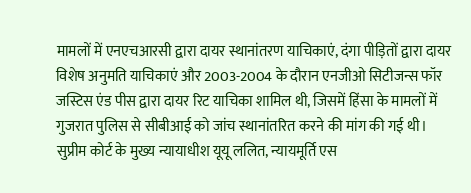मामलों में एनएचआरसी द्वारा दायर स्थानांतरण याचिकाएं, दंगा पीड़ितों द्वारा दायर विशेष अनुमति याचिकाएं और 2003-2004 के दौरान एनजीओ सिटीजन्स फॉर जस्टिस एंड पीस द्वारा दायर रिट याचिका शामिल थी, जिसमें हिंसा के मामलों में गुजरात पुलिस से सीबीआई को जांच स्थानांतरित करने की मांग की गई थी।
सुप्रीम कोर्ट के मुख्य न्यायाधीश यूयू ललित, न्यायमूर्ति एस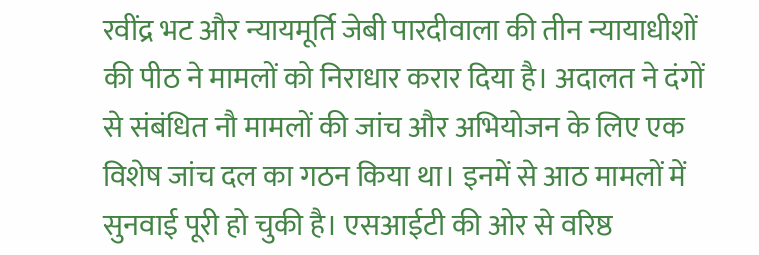रवींद्र भट और न्यायमूर्ति जेबी पारदीवाला की तीन न्यायाधीशों की पीठ ने मामलों को निराधार करार दिया है। अदालत ने दंगों से संबंधित नौ मामलों की जांच और अभियोजन के लिए एक विशेष जांच दल का गठन किया था। इनमें से आठ मामलों में सुनवाई पूरी हो चुकी है। एसआईटी की ओर से वरिष्ठ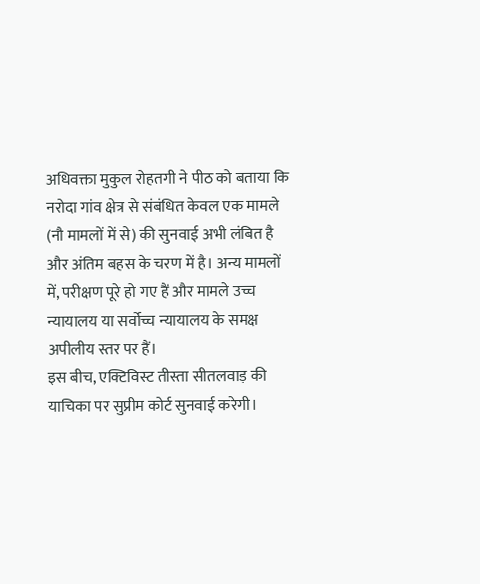अधिवक्ता मुकुल रोहतगी ने पीठ को बताया कि नरोदा गांव क्षेत्र से संबंधित केवल एक मामले (नौ मामलों में से) की सुनवाई अभी लंबित है और अंतिम बहस के चरण में है। अन्य मामलों में, परीक्षण पूरे हो गए हैं और मामले उच्च न्यायालय या सर्वोच्च न्यायालय के समक्ष अपीलीय स्तर पर हैं।
इस बीच, एक्टिविस्ट तीस्ता सीतलवाड़ की याचिका पर सुप्रीम कोर्ट सुनवाई करेगी।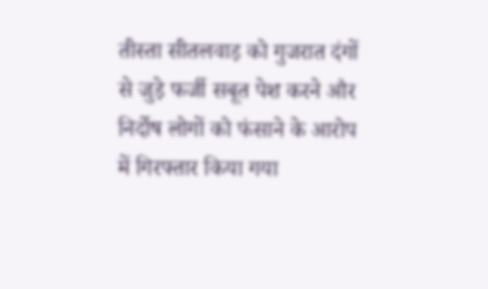तीस्ता सीतलवाड़ को गुजरात दंगों से जुड़े फर्जी सबूत पेश करने और निर्दोष लोगों को फंसाने के आरोप में गिरफ्तार किया गया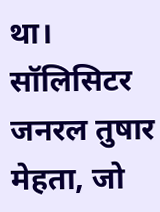था। सॉलिसिटर जनरल तुषार मेहता, जो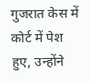गुजरात केस में कोर्ट में पेश हुए, उन्होंने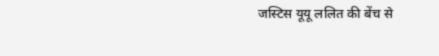जस्टिस यूयू ललित की बेंच से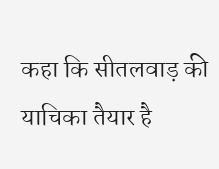कहा कि सीतलवाड़ की याचिका तैयार है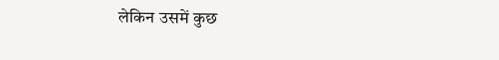लेकिन उसमें कुछ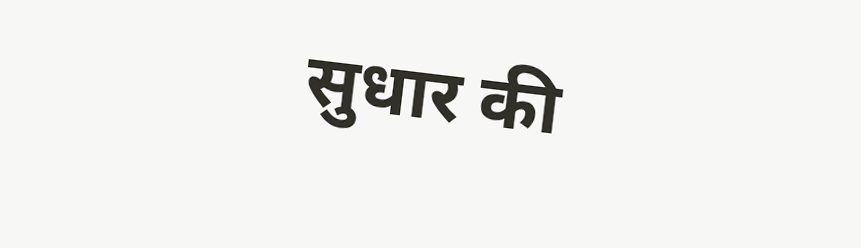सुधार की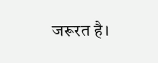जरूरत है।